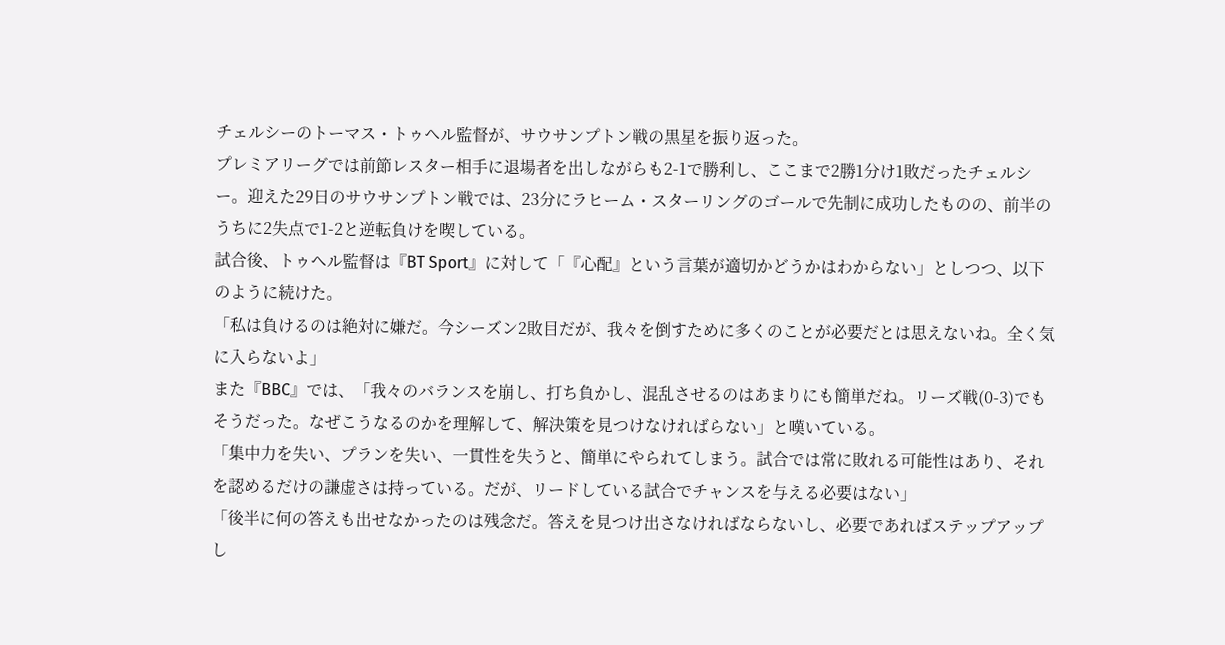チェルシーのトーマス・トゥヘル監督が、サウサンプトン戦の黒星を振り返った。
プレミアリーグでは前節レスター相手に退場者を出しながらも2-1で勝利し、ここまで2勝1分け1敗だったチェルシー。迎えた29日のサウサンプトン戦では、23分にラヒーム・スターリングのゴールで先制に成功したものの、前半のうちに2失点で1-2と逆転負けを喫している。
試合後、トゥヘル監督は『BT Sport』に対して「『心配』という言葉が適切かどうかはわからない」としつつ、以下のように続けた。
「私は負けるのは絶対に嫌だ。今シーズン2敗目だが、我々を倒すために多くのことが必要だとは思えないね。全く気に入らないよ」
また『BBC』では、「我々のバランスを崩し、打ち負かし、混乱させるのはあまりにも簡単だね。リーズ戦(0-3)でもそうだった。なぜこうなるのかを理解して、解決策を見つけなければらない」と嘆いている。
「集中力を失い、プランを失い、一貫性を失うと、簡単にやられてしまう。試合では常に敗れる可能性はあり、それを認めるだけの謙虚さは持っている。だが、リードしている試合でチャンスを与える必要はない」
「後半に何の答えも出せなかったのは残念だ。答えを見つけ出さなければならないし、必要であればステップアップし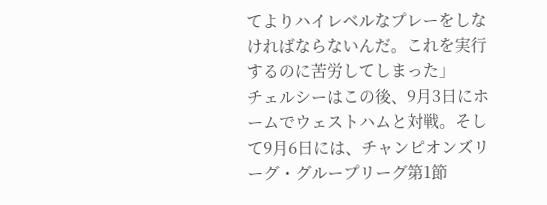てよりハイレベルなプレーをしなければならないんだ。これを実行するのに苦労してしまった」
チェルシーはこの後、9月3日にホームでウェストハムと対戦。そして9月6日には、チャンピオンズリーグ・グループリーグ第1節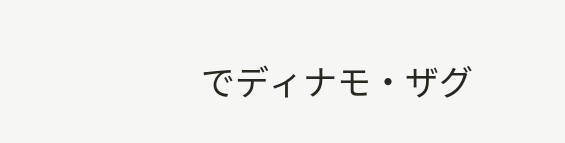でディナモ・ザグ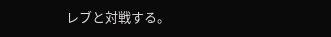レブと対戦する。